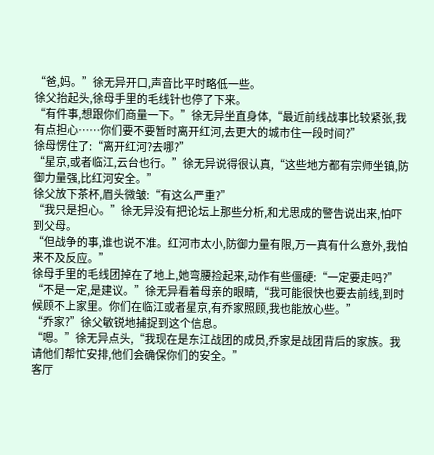“爸,妈。”徐无异开口,声音比平时略低一些。
徐父抬起头,徐母手里的毛线针也停了下来。
“有件事,想跟你们商量一下。”徐无异坐直身体,“最近前线战事比较紧张,我有点担心……你们要不要暂时离开红河,去更大的城市住一段时间?”
徐母愣住了:“离开红河?去哪?”
“星京,或者临江,云台也行。”徐无异说得很认真,“这些地方都有宗师坐镇,防御力量强,比红河安全。”
徐父放下茶杯,眉头微皱:“有这么严重?”
“我只是担心。”徐无异没有把论坛上那些分析,和尤思成的警告说出来,怕吓到父母。
“但战争的事,谁也说不准。红河市太小,防御力量有限,万一真有什么意外,我怕来不及反应。”
徐母手里的毛线团掉在了地上,她弯腰捡起来,动作有些僵硬:“一定要走吗?”
“不是一定,是建议。”徐无异看着母亲的眼睛,“我可能很快也要去前线,到时候顾不上家里。你们在临江或者星京,有乔家照顾,我也能放心些。”
“乔家?”徐父敏锐地捕捉到这个信息。
“嗯。”徐无异点头,“我现在是东江战团的成员,乔家是战团背后的家族。我请他们帮忙安排,他们会确保你们的安全。”
客厅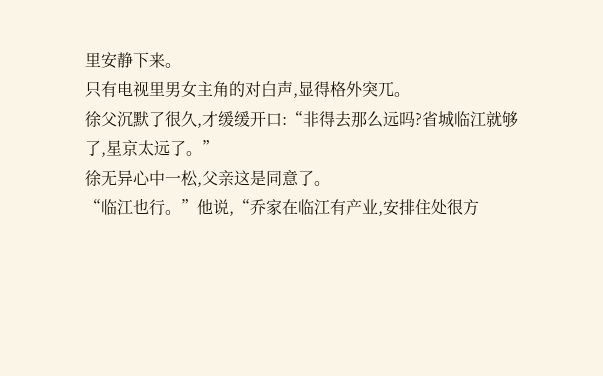里安静下来。
只有电视里男女主角的对白声,显得格外突兀。
徐父沉默了很久,才缓缓开口:“非得去那么远吗?省城临江就够了,星京太远了。”
徐无异心中一松,父亲这是同意了。
“临江也行。”他说,“乔家在临江有产业,安排住处很方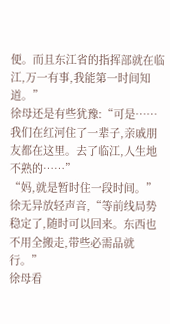便。而且东江省的指挥部就在临江,万一有事,我能第一时间知道。”
徐母还是有些犹豫:“可是……我们在红河住了一辈子,亲戚朋友都在这里。去了临江,人生地不熟的……”
“妈,就是暂时住一段时间。”徐无异放轻声音,“等前线局势稳定了,随时可以回来。东西也不用全搬走,带些必需品就行。”
徐母看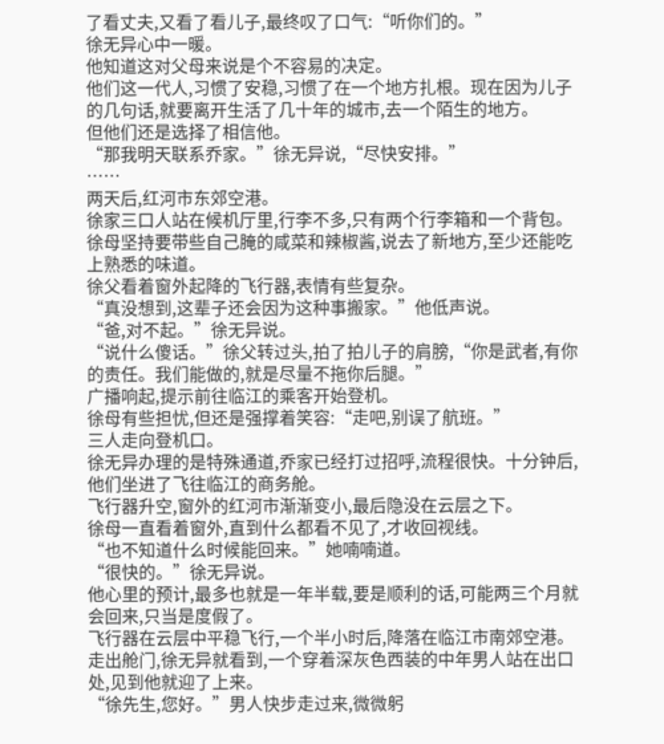了看丈夫,又看了看儿子,最终叹了口气:“听你们的。”
徐无异心中一暖。
他知道这对父母来说是个不容易的决定。
他们这一代人,习惯了安稳,习惯了在一个地方扎根。现在因为儿子的几句话,就要离开生活了几十年的城市,去一个陌生的地方。
但他们还是选择了相信他。
“那我明天联系乔家。”徐无异说,“尽快安排。”
……
两天后,红河市东郊空港。
徐家三口人站在候机厅里,行李不多,只有两个行李箱和一个背包。
徐母坚持要带些自己腌的咸菜和辣椒酱,说去了新地方,至少还能吃上熟悉的味道。
徐父看着窗外起降的飞行器,表情有些复杂。
“真没想到,这辈子还会因为这种事搬家。”他低声说。
“爸,对不起。”徐无异说。
“说什么傻话。”徐父转过头,拍了拍儿子的肩膀,“你是武者,有你的责任。我们能做的,就是尽量不拖你后腿。”
广播响起,提示前往临江的乘客开始登机。
徐母有些担忧,但还是强撑着笑容:“走吧,别误了航班。”
三人走向登机口。
徐无异办理的是特殊通道,乔家已经打过招呼,流程很快。十分钟后,他们坐进了飞往临江的商务舱。
飞行器升空,窗外的红河市渐渐变小,最后隐没在云层之下。
徐母一直看着窗外,直到什么都看不见了,才收回视线。
“也不知道什么时候能回来。”她喃喃道。
“很快的。”徐无异说。
他心里的预计,最多也就是一年半载,要是顺利的话,可能两三个月就会回来,只当是度假了。
飞行器在云层中平稳飞行,一个半小时后,降落在临江市南郊空港。
走出舱门,徐无异就看到,一个穿着深灰色西装的中年男人站在出口处,见到他就迎了上来。
“徐先生,您好。”男人快步走过来,微微躬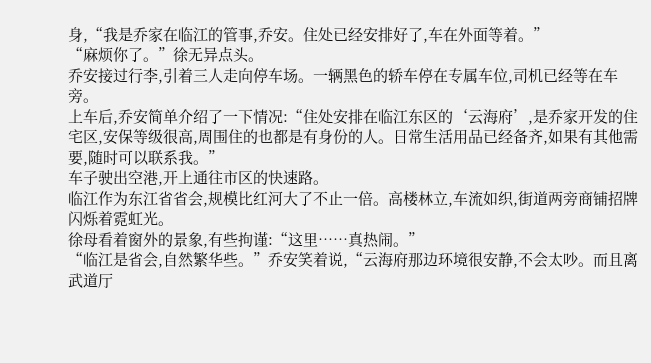身,“我是乔家在临江的管事,乔安。住处已经安排好了,车在外面等着。”
“麻烦你了。”徐无异点头。
乔安接过行李,引着三人走向停车场。一辆黑色的轿车停在专属车位,司机已经等在车旁。
上车后,乔安简单介绍了一下情况:“住处安排在临江东区的‘云海府’,是乔家开发的住宅区,安保等级很高,周围住的也都是有身份的人。日常生活用品已经备齐,如果有其他需要,随时可以联系我。”
车子驶出空港,开上通往市区的快速路。
临江作为东江省省会,规模比红河大了不止一倍。高楼林立,车流如织,街道两旁商铺招牌闪烁着霓虹光。
徐母看着窗外的景象,有些拘谨:“这里……真热闹。”
“临江是省会,自然繁华些。”乔安笑着说,“云海府那边环境很安静,不会太吵。而且离武道厅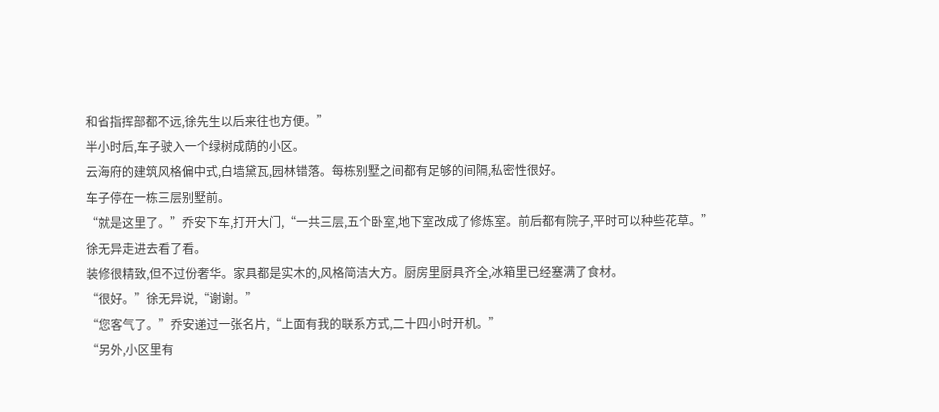和省指挥部都不远,徐先生以后来往也方便。”
半小时后,车子驶入一个绿树成荫的小区。
云海府的建筑风格偏中式,白墙黛瓦,园林错落。每栋别墅之间都有足够的间隔,私密性很好。
车子停在一栋三层别墅前。
“就是这里了。”乔安下车,打开大门,“一共三层,五个卧室,地下室改成了修炼室。前后都有院子,平时可以种些花草。”
徐无异走进去看了看。
装修很精致,但不过份奢华。家具都是实木的,风格简洁大方。厨房里厨具齐全,冰箱里已经塞满了食材。
“很好。”徐无异说,“谢谢。”
“您客气了。”乔安递过一张名片,“上面有我的联系方式,二十四小时开机。”
“另外,小区里有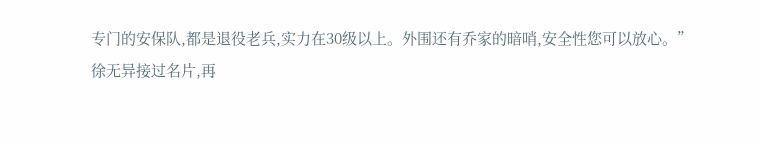专门的安保队,都是退役老兵,实力在30级以上。外围还有乔家的暗哨,安全性您可以放心。”
徐无异接过名片,再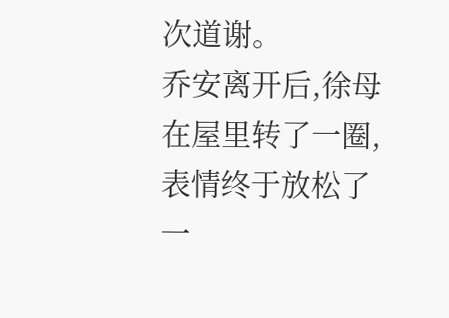次道谢。
乔安离开后,徐母在屋里转了一圈,表情终于放松了一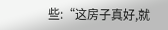些:“这房子真好,就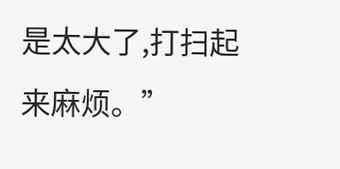是太大了,打扫起来麻烦。”